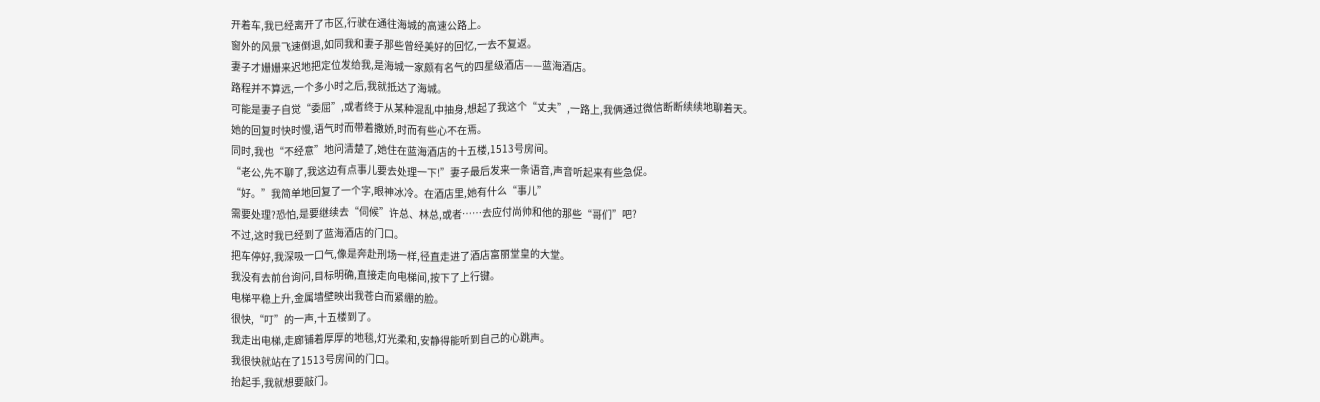开着车,我已经离开了市区,行驶在通往海城的高速公路上。
窗外的风景飞速倒退,如同我和妻子那些曾经美好的回忆,一去不复返。
妻子才姗姗来迟地把定位发给我,是海城一家颇有名气的四星级酒店——蓝海酒店。
路程并不算远,一个多小时之后,我就抵达了海城。
可能是妻子自觉“委屈”,或者终于从某种混乱中抽身,想起了我这个“丈夫”,一路上,我俩通过微信断断续续地聊着天。
她的回复时快时慢,语气时而带着撒娇,时而有些心不在焉。
同时,我也“不经意”地问清楚了,她住在蓝海酒店的十五楼,1513号房间。
“老公,先不聊了,我这边有点事儿要去处理一下!”妻子最后发来一条语音,声音听起来有些急促。
“好。”我简单地回复了一个字,眼神冰冷。在酒店里,她有什么“事儿”
需要处理?恐怕,是要继续去“伺候”许总、林总,或者……去应付尚帅和他的那些“哥们”吧?
不过,这时我已经到了蓝海酒店的门口。
把车停好,我深吸一口气,像是奔赴刑场一样,径直走进了酒店富丽堂皇的大堂。
我没有去前台询问,目标明确,直接走向电梯间,按下了上行键。
电梯平稳上升,金属墙壁映出我苍白而紧绷的脸。
很快,“叮”的一声,十五楼到了。
我走出电梯,走廊铺着厚厚的地毯,灯光柔和,安静得能听到自己的心跳声。
我很快就站在了1513号房间的门口。
抬起手,我就想要敲门。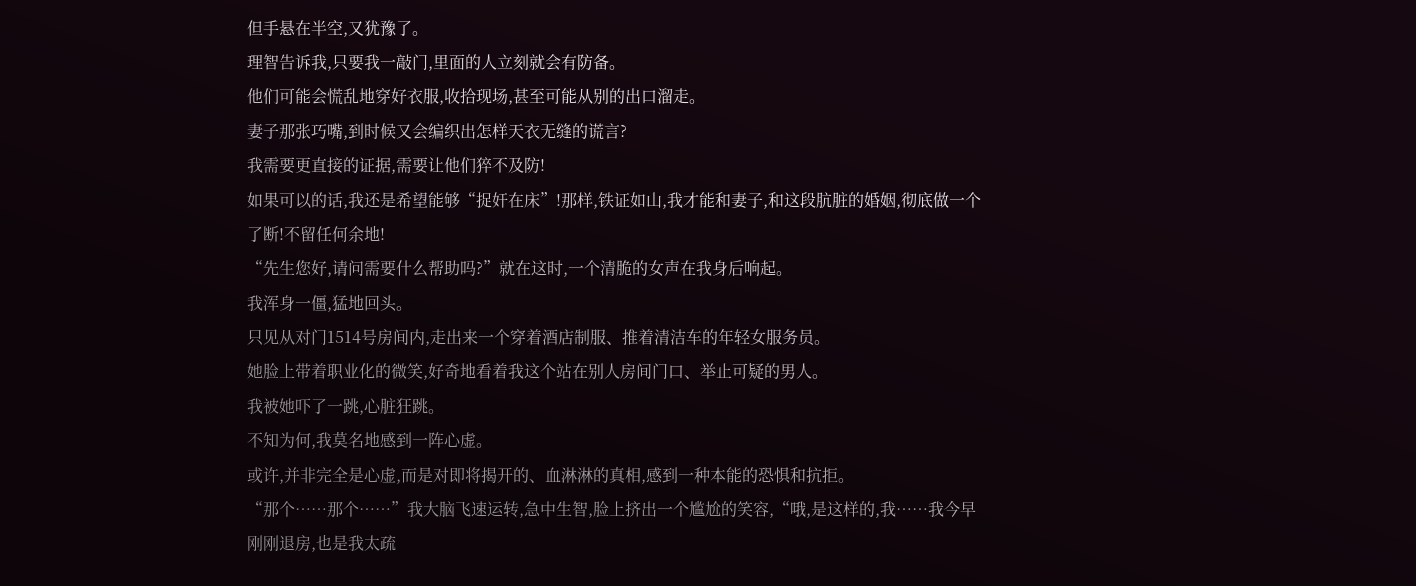但手悬在半空,又犹豫了。
理智告诉我,只要我一敲门,里面的人立刻就会有防备。
他们可能会慌乱地穿好衣服,收拾现场,甚至可能从别的出口溜走。
妻子那张巧嘴,到时候又会编织出怎样天衣无缝的谎言?
我需要更直接的证据,需要让他们猝不及防!
如果可以的话,我还是希望能够“捉奸在床”!那样,铁证如山,我才能和妻子,和这段肮脏的婚姻,彻底做一个了断!不留任何余地!
“先生您好,请问需要什么帮助吗?”就在这时,一个清脆的女声在我身后响起。
我浑身一僵,猛地回头。
只见从对门1514号房间内,走出来一个穿着酒店制服、推着清洁车的年轻女服务员。
她脸上带着职业化的微笑,好奇地看着我这个站在别人房间门口、举止可疑的男人。
我被她吓了一跳,心脏狂跳。
不知为何,我莫名地感到一阵心虚。
或许,并非完全是心虚,而是对即将揭开的、血淋淋的真相,感到一种本能的恐惧和抗拒。
“那个……那个……”我大脑飞速运转,急中生智,脸上挤出一个尴尬的笑容,“哦,是这样的,我……我今早刚刚退房,也是我太疏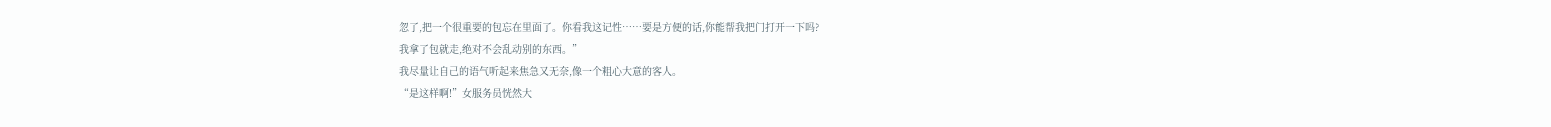忽了,把一个很重要的包忘在里面了。你看我这记性……要是方便的话,你能帮我把门打开一下吗?
我拿了包就走,绝对不会乱动别的东西。”
我尽量让自己的语气听起来焦急又无奈,像一个粗心大意的客人。
“是这样啊!”女服务员恍然大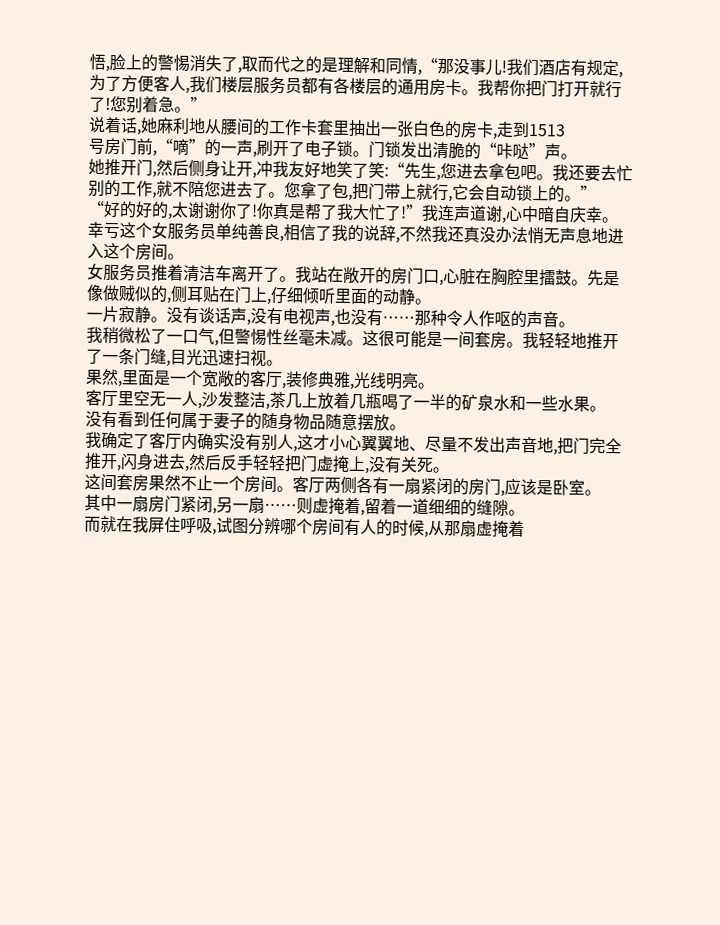悟,脸上的警惕消失了,取而代之的是理解和同情,“那没事儿!我们酒店有规定,为了方便客人,我们楼层服务员都有各楼层的通用房卡。我帮你把门打开就行了!您别着急。”
说着话,她麻利地从腰间的工作卡套里抽出一张白色的房卡,走到1513
号房门前,“嘀”的一声,刷开了电子锁。门锁发出清脆的“咔哒”声。
她推开门,然后侧身让开,冲我友好地笑了笑:“先生,您进去拿包吧。我还要去忙别的工作,就不陪您进去了。您拿了包,把门带上就行,它会自动锁上的。”
“好的好的,太谢谢你了!你真是帮了我大忙了!”我连声道谢,心中暗自庆幸。
幸亏这个女服务员单纯善良,相信了我的说辞,不然我还真没办法悄无声息地进入这个房间。
女服务员推着清洁车离开了。我站在敞开的房门口,心脏在胸腔里擂鼓。先是像做贼似的,侧耳贴在门上,仔细倾听里面的动静。
一片寂静。没有谈话声,没有电视声,也没有……那种令人作呕的声音。
我稍微松了一口气,但警惕性丝毫未减。这很可能是一间套房。我轻轻地推开了一条门缝,目光迅速扫视。
果然,里面是一个宽敞的客厅,装修典雅,光线明亮。
客厅里空无一人,沙发整洁,茶几上放着几瓶喝了一半的矿泉水和一些水果。
没有看到任何属于妻子的随身物品随意摆放。
我确定了客厅内确实没有别人,这才小心翼翼地、尽量不发出声音地,把门完全推开,闪身进去,然后反手轻轻把门虚掩上,没有关死。
这间套房果然不止一个房间。客厅两侧各有一扇紧闭的房门,应该是卧室。
其中一扇房门紧闭,另一扇……则虚掩着,留着一道细细的缝隙。
而就在我屏住呼吸,试图分辨哪个房间有人的时候,从那扇虚掩着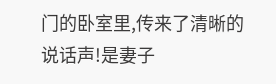门的卧室里,传来了清晰的说话声!是妻子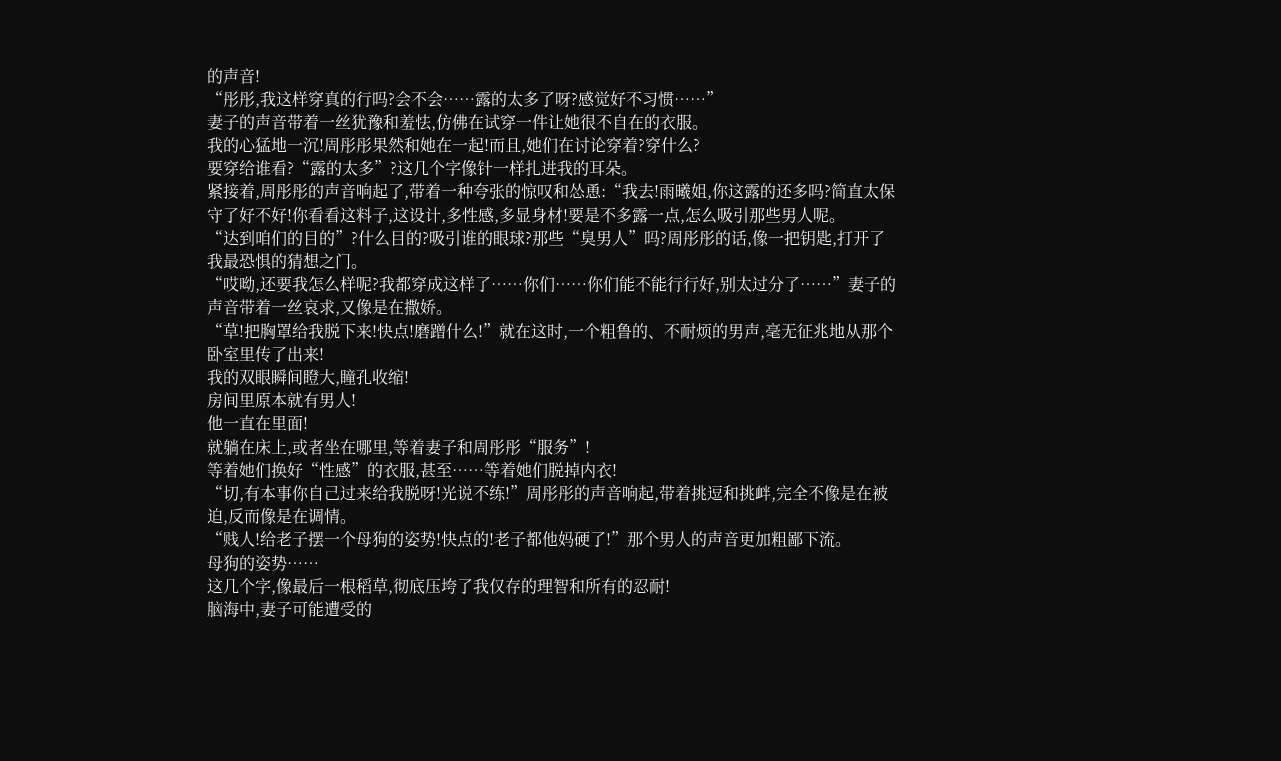的声音!
“彤彤,我这样穿真的行吗?会不会……露的太多了呀?感觉好不习惯……”
妻子的声音带着一丝犹豫和羞怯,仿佛在试穿一件让她很不自在的衣服。
我的心猛地一沉!周彤彤果然和她在一起!而且,她们在讨论穿着?穿什么?
要穿给谁看?“露的太多”?这几个字像针一样扎进我的耳朵。
紧接着,周彤彤的声音响起了,带着一种夸张的惊叹和怂恿:“我去!雨曦姐,你这露的还多吗?简直太保守了好不好!你看看这料子,这设计,多性感,多显身材!要是不多露一点,怎么吸引那些男人呢。
“达到咱们的目的”?什么目的?吸引谁的眼球?那些“臭男人”吗?周彤彤的话,像一把钥匙,打开了我最恐惧的猜想之门。
“哎呦,还要我怎么样呢?我都穿成这样了……你们……你们能不能行行好,别太过分了……”妻子的声音带着一丝哀求,又像是在撒娇。
“草!把胸罩给我脱下来!快点!磨蹭什么!”就在这时,一个粗鲁的、不耐烦的男声,毫无征兆地从那个卧室里传了出来!
我的双眼瞬间瞪大,瞳孔收缩!
房间里原本就有男人!
他一直在里面!
就躺在床上,或者坐在哪里,等着妻子和周彤彤“服务”!
等着她们换好“性感”的衣服,甚至……等着她们脱掉内衣!
“切,有本事你自己过来给我脱呀!光说不练!”周彤彤的声音响起,带着挑逗和挑衅,完全不像是在被迫,反而像是在调情。
“贱人!给老子摆一个母狗的姿势!快点的!老子都他妈硬了!”那个男人的声音更加粗鄙下流。
母狗的姿势……
这几个字,像最后一根稻草,彻底压垮了我仅存的理智和所有的忍耐!
脑海中,妻子可能遭受的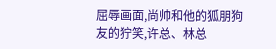屈辱画面,尚帅和他的狐朋狗友的狞笑,许总、林总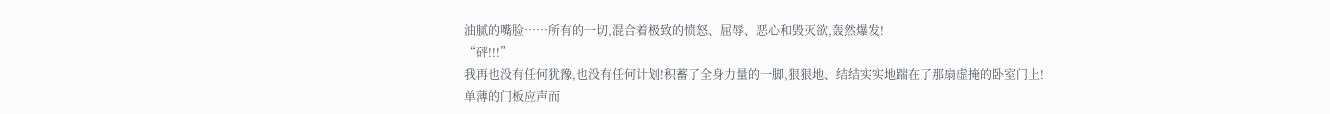油腻的嘴脸……所有的一切,混合着极致的愤怒、屈辱、恶心和毁灭欲,轰然爆发!
“砰!!!”
我再也没有任何犹豫,也没有任何计划!积蓄了全身力量的一脚,狠狠地、结结实实地踹在了那扇虚掩的卧室门上!
单薄的门板应声而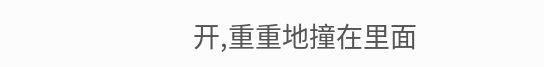开,重重地撞在里面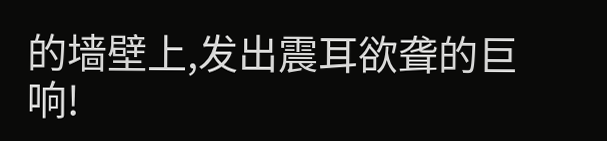的墙壁上,发出震耳欲聋的巨响!